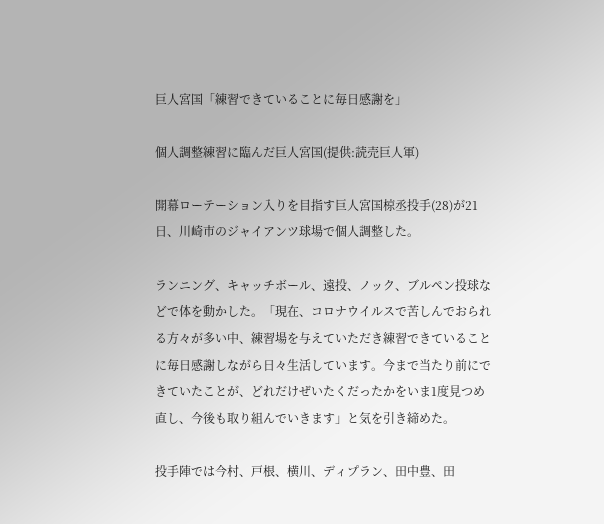巨人宮国「練習できていることに毎日感謝を」

個人調整練習に臨んだ巨人宮国(提供:読売巨人軍)

開幕ローテーション入りを目指す巨人宮国椋丞投手(28)が21日、川崎市のジャイアンツ球場で個人調整した。

ランニング、キャッチボール、遠投、ノック、ブルペン投球などで体を動かした。「現在、コロナウイルスで苦しんでおられる方々が多い中、練習場を与えていただき練習できていることに毎日感謝しながら日々生活しています。今まで当たり前にできていたことが、どれだけぜいたくだったかをいま1度見つめ直し、今後も取り組んでいきます」と気を引き締めた。

投手陣では今村、戸根、横川、ディプラン、田中豊、田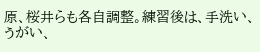原、桜井らも各自調整。練習後は、手洗い、うがい、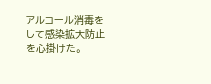アルコール消毒をして感染拡大防止を心掛けた。